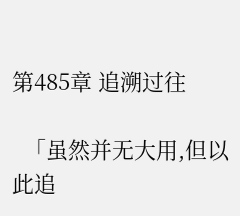第485章 追溯过往

  「虽然并无大用,但以此追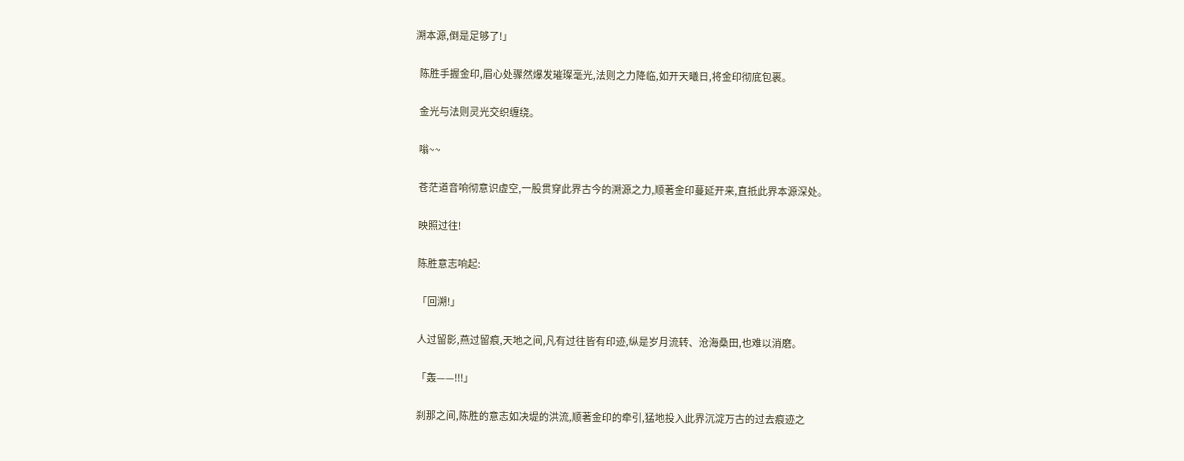溯本源,倒是足够了!」

  陈胜手握金印,眉心处骤然爆发璀璨毫光,法则之力降临,如开天曦日,将金印彻底包裹。

  金光与法则灵光交织缠绕。

  嗡~~

  苍茫道音响彻意识虚空,一股贯穿此界古今的溯源之力,顺著金印蔓延开来,直抵此界本源深处。

  映照过往!

  陈胜意志响起:

  「回溯!」

  人过留影,燕过留痕,天地之间,凡有过往皆有印迹,纵是岁月流转、沧海桑田,也难以消磨。

  「轰——!!!」

  刹那之间,陈胜的意志如决堤的洪流,顺著金印的牵引,猛地投入此界沉淀万古的过去痕迹之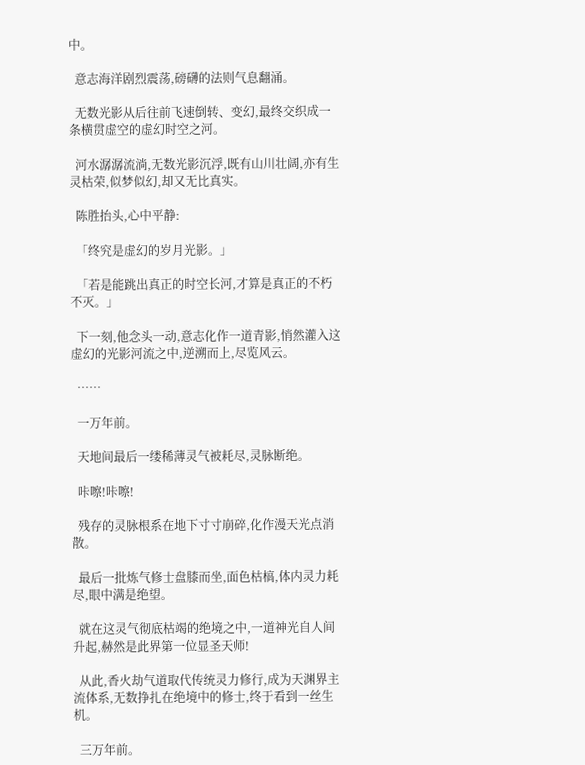中。

  意志海洋剧烈震荡,磅礴的法则气息翻涌。

  无数光影从后往前飞速倒转、变幻,最终交织成一条横贯虚空的虚幻时空之河。

  河水潺潺流淌,无数光影沉浮,既有山川壮阔,亦有生灵枯荣,似梦似幻,却又无比真实。

  陈胜抬头,心中平静:

  「终究是虚幻的岁月光影。」

  「若是能跳出真正的时空长河,才算是真正的不朽不灭。」

  下一刻,他念头一动,意志化作一道青影,悄然灌入这虚幻的光影河流之中,逆溯而上,尽览风云。

  ……

  一万年前。

  天地间最后一缕稀薄灵气被耗尽,灵脉断绝。

  咔嚓!咔嚓!

  残存的灵脉根系在地下寸寸崩碎,化作漫天光点消散。

  最后一批炼气修士盘膝而坐,面色枯槁,体内灵力耗尽,眼中满是绝望。

  就在这灵气彻底枯竭的绝境之中,一道神光自人间升起,赫然是此界第一位显圣天师!

  从此,香火劫气道取代传统灵力修行,成为天渊界主流体系,无数挣扎在绝境中的修士,终于看到一丝生机。

  三万年前。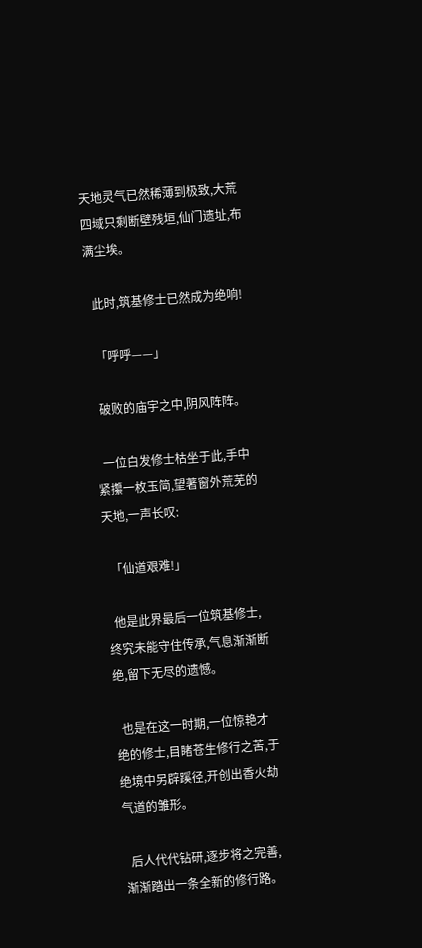天地灵气已然稀薄到极致,大荒四域只剩断壁残垣,仙门遗址,布满尘埃。

  此时,筑基修士已然成为绝响!

  「呼呼——」

  破败的庙宇之中,阴风阵阵。

  一位白发修士枯坐于此,手中紧攥一枚玉简,望著窗外荒芜的天地,一声长叹:

  「仙道艰难!」

  他是此界最后一位筑基修士,终究未能守住传承,气息渐渐断绝,留下无尽的遗憾。

  也是在这一时期,一位惊艳才绝的修士,目睹苍生修行之苦,于绝境中另辟蹊径,开创出香火劫气道的雏形。

  后人代代钻研,逐步将之完善,渐渐踏出一条全新的修行路。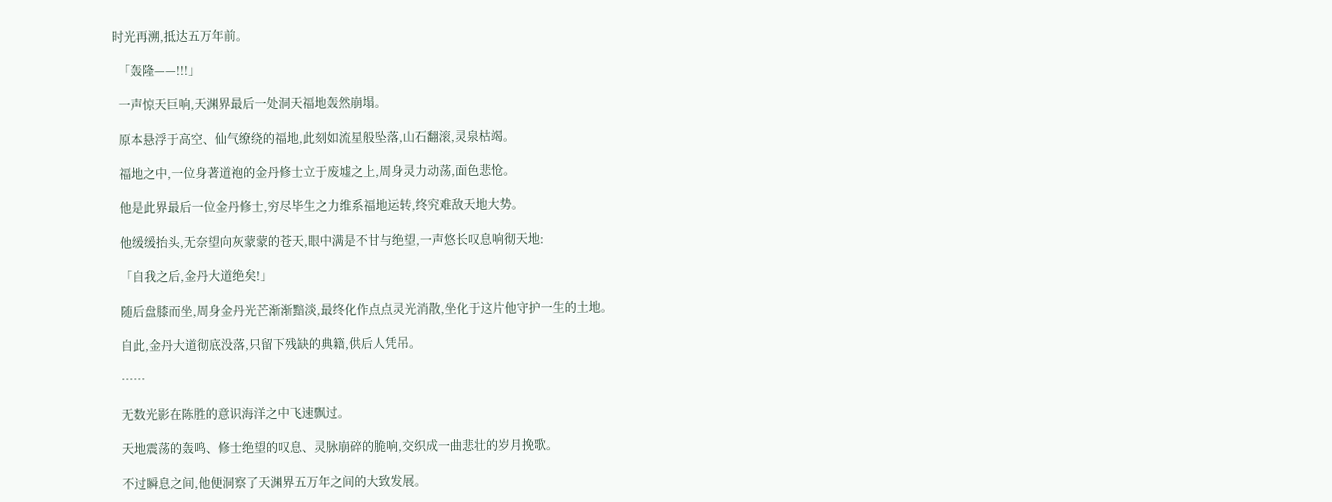时光再溯,抵达五万年前。

  「轰隆——!!!」

  一声惊天巨响,天渊界最后一处洞天福地轰然崩塌。

  原本悬浮于高空、仙气缭绕的福地,此刻如流星般坠落,山石翻滚,灵泉枯竭。

  福地之中,一位身著道袍的金丹修士立于废墟之上,周身灵力动荡,面色悲怆。

  他是此界最后一位金丹修士,穷尽毕生之力维系福地运转,终究难敌天地大势。

  他缓缓抬头,无奈望向灰蒙蒙的苍天,眼中满是不甘与绝望,一声悠长叹息响彻天地:

  「自我之后,金丹大道绝矣!」

  随后盘膝而坐,周身金丹光芒渐渐黯淡,最终化作点点灵光消散,坐化于这片他守护一生的土地。

  自此,金丹大道彻底没落,只留下残缺的典籍,供后人凭吊。

  ……

  无数光影在陈胜的意识海洋之中飞速飘过。

  天地震荡的轰鸣、修士绝望的叹息、灵脉崩碎的脆响,交织成一曲悲壮的岁月挽歌。

  不过瞬息之间,他便洞察了天渊界五万年之间的大致发展。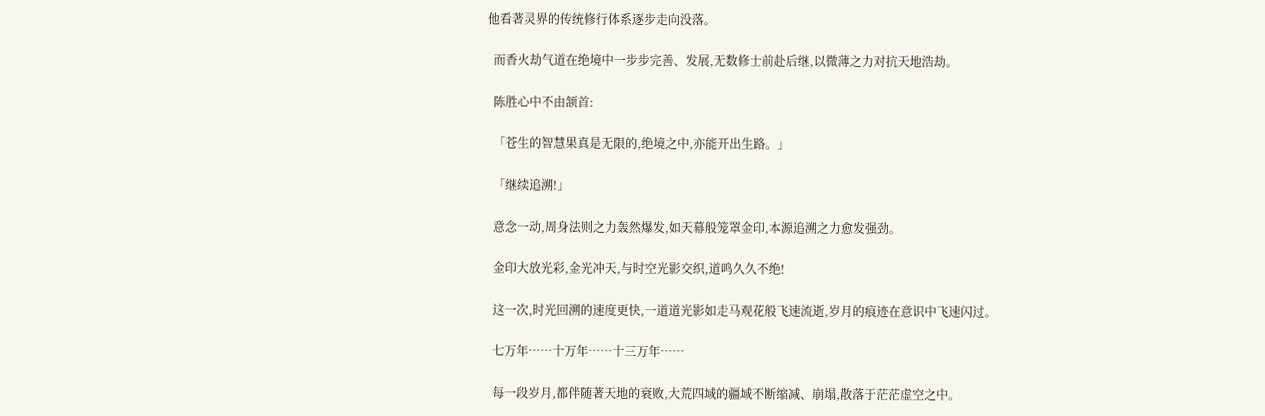他看著灵界的传统修行体系逐步走向没落。

  而香火劫气道在绝境中一步步完善、发展,无数修士前赴后继,以微薄之力对抗天地浩劫。

  陈胜心中不由颔首:

  「苍生的智慧果真是无限的,绝境之中,亦能开出生路。」

  「继续追溯!」

  意念一动,周身法则之力轰然爆发,如天幕般笼罩金印,本源追溯之力愈发强劲。

  金印大放光彩,金光冲天,与时空光影交织,道鸣久久不绝!

  这一次,时光回溯的速度更快,一道道光影如走马观花般飞速流逝,岁月的痕迹在意识中飞速闪过。

  七万年……十万年……十三万年……

  每一段岁月,都伴随著天地的衰败,大荒四域的疆域不断缩减、崩塌,散落于茫茫虚空之中。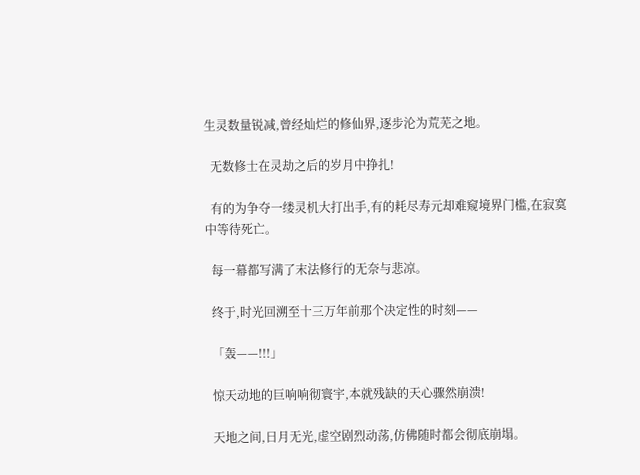生灵数量锐减,曾经灿烂的修仙界,逐步沦为荒芜之地。

  无数修士在灵劫之后的岁月中挣扎!

  有的为争夺一缕灵机大打出手,有的耗尽寿元却难窥境界门槛,在寂寞中等待死亡。

  每一幕都写满了末法修行的无奈与悲凉。

  终于,时光回溯至十三万年前那个决定性的时刻——

  「轰——!!!」

  惊天动地的巨响响彻寰宇,本就残缺的天心骤然崩溃!

  天地之间,日月无光,虚空剧烈动荡,仿佛随时都会彻底崩塌。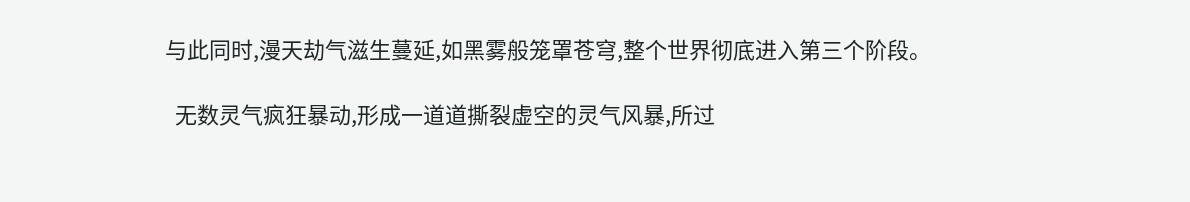与此同时,漫天劫气滋生蔓延,如黑雾般笼罩苍穹,整个世界彻底进入第三个阶段。

  无数灵气疯狂暴动,形成一道道撕裂虚空的灵气风暴,所过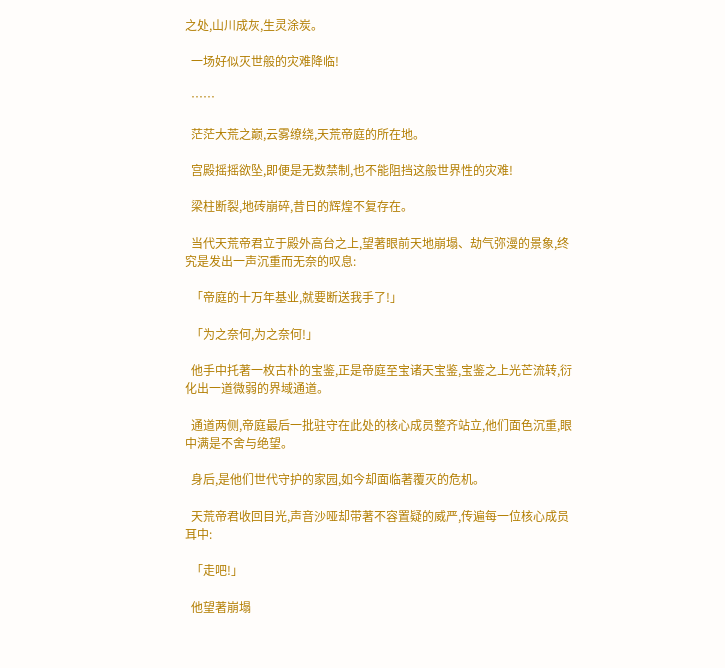之处,山川成灰,生灵涂炭。

  一场好似灭世般的灾难降临!

  ……

  茫茫大荒之巅,云雾缭绕,天荒帝庭的所在地。

  宫殿摇摇欲坠,即便是无数禁制,也不能阻挡这般世界性的灾难!

  梁柱断裂,地砖崩碎,昔日的辉煌不复存在。

  当代天荒帝君立于殿外高台之上,望著眼前天地崩塌、劫气弥漫的景象,终究是发出一声沉重而无奈的叹息:

  「帝庭的十万年基业,就要断送我手了!」

  「为之奈何,为之奈何!」

  他手中托著一枚古朴的宝鉴,正是帝庭至宝诸天宝鉴,宝鉴之上光芒流转,衍化出一道微弱的界域通道。

  通道两侧,帝庭最后一批驻守在此处的核心成员整齐站立,他们面色沉重,眼中满是不舍与绝望。

  身后,是他们世代守护的家园,如今却面临著覆灭的危机。

  天荒帝君收回目光,声音沙哑却带著不容置疑的威严,传遍每一位核心成员耳中:

  「走吧!」

  他望著崩塌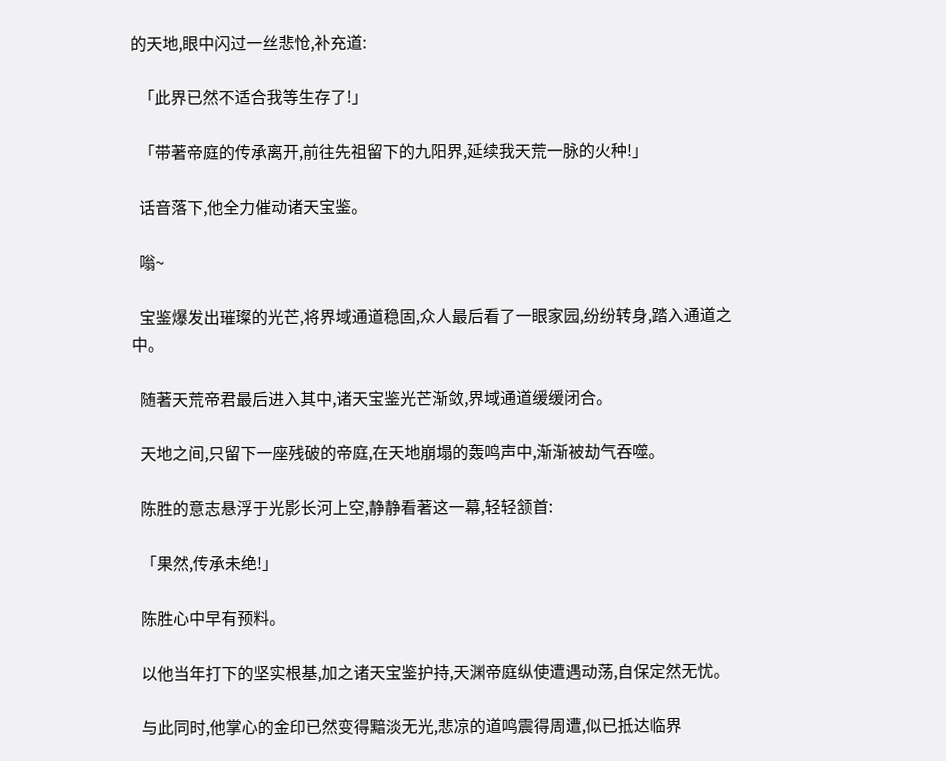的天地,眼中闪过一丝悲怆,补充道:

  「此界已然不适合我等生存了!」

  「带著帝庭的传承离开,前往先祖留下的九阳界,延续我天荒一脉的火种!」

  话音落下,他全力催动诸天宝鉴。

  嗡~

  宝鉴爆发出璀璨的光芒,将界域通道稳固,众人最后看了一眼家园,纷纷转身,踏入通道之中。

  随著天荒帝君最后进入其中,诸天宝鉴光芒渐敛,界域通道缓缓闭合。

  天地之间,只留下一座残破的帝庭,在天地崩塌的轰鸣声中,渐渐被劫气吞噬。

  陈胜的意志悬浮于光影长河上空,静静看著这一幕,轻轻颔首:

  「果然,传承未绝!」

  陈胜心中早有预料。

  以他当年打下的坚实根基,加之诸天宝鉴护持,天渊帝庭纵使遭遇动荡,自保定然无忧。

  与此同时,他掌心的金印已然变得黯淡无光,悲凉的道鸣震得周遭,似已抵达临界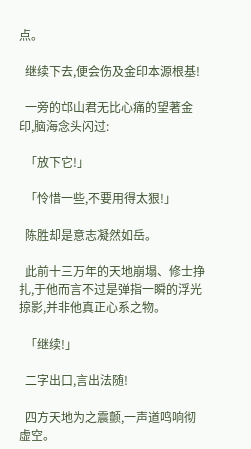点。

  继续下去,便会伤及金印本源根基!

  一旁的邙山君无比心痛的望著金印,脑海念头闪过:

  「放下它!」

  「怜惜一些,不要用得太狠!」

  陈胜却是意志凝然如岳。

  此前十三万年的天地崩塌、修士挣扎,于他而言不过是弹指一瞬的浮光掠影,并非他真正心系之物。

  「继续!」

  二字出口,言出法随!

  四方天地为之震颤,一声道鸣响彻虚空。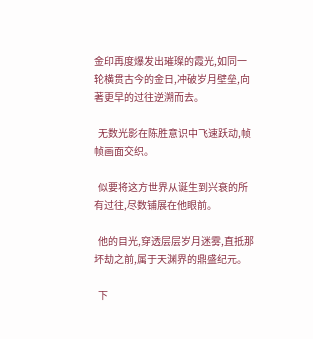金印再度爆发出璀璨的霞光,如同一轮横贯古今的金日,冲破岁月壁垒,向著更早的过往逆溯而去。

  无数光影在陈胜意识中飞速跃动,帧帧画面交织。

  似要将这方世界从诞生到兴衰的所有过往,尽数铺展在他眼前。

  他的目光,穿透层层岁月迷雾,直抵那坏劫之前,属于天渊界的鼎盛纪元。

  下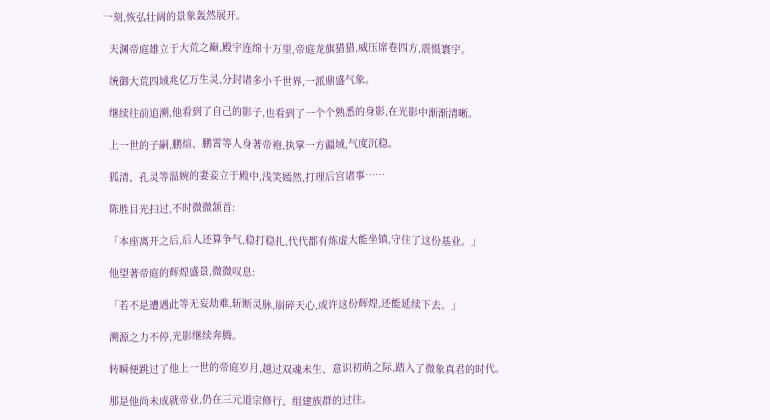一刻,恢弘壮阔的景象轰然展开。

  天渊帝庭雄立于大荒之巅,殿宇连绵十万里,帝庭龙旗猎猎,威压席卷四方,震慑寰宇。

  统御大荒四域兆亿万生灵,分封诸多小千世界,一派鼎盛气象。

  继续往前追溯,他看到了自己的影子,也看到了一个个熟悉的身影,在光影中渐渐清晰。

  上一世的子嗣,鹏煊、鹏霄等人身著帝袍,执掌一方疆域,气度沉稳。

  狐清、孔灵等温婉的妻妾立于殿中,浅笑嫣然,打理后宫诸事……

  陈胜目光扫过,不时微微颔首:

  「本座离开之后,后人还算争气,稳打稳扎,代代都有炼虚大能坐镇,守住了这份基业。」

  他望著帝庭的辉煌盛景,微微叹息:

  「若不是遭遇此等无妄劫难,斩断灵脉,崩碎天心,或许这份辉煌,还能延续下去。」

  溯源之力不停,光影继续奔腾。

  转瞬便跳过了他上一世的帝庭岁月,越过双魂未生、意识初萌之际,踏入了微象真君的时代。

  那是他尚未成就帝业,仍在三元道宗修行、组建族群的过往。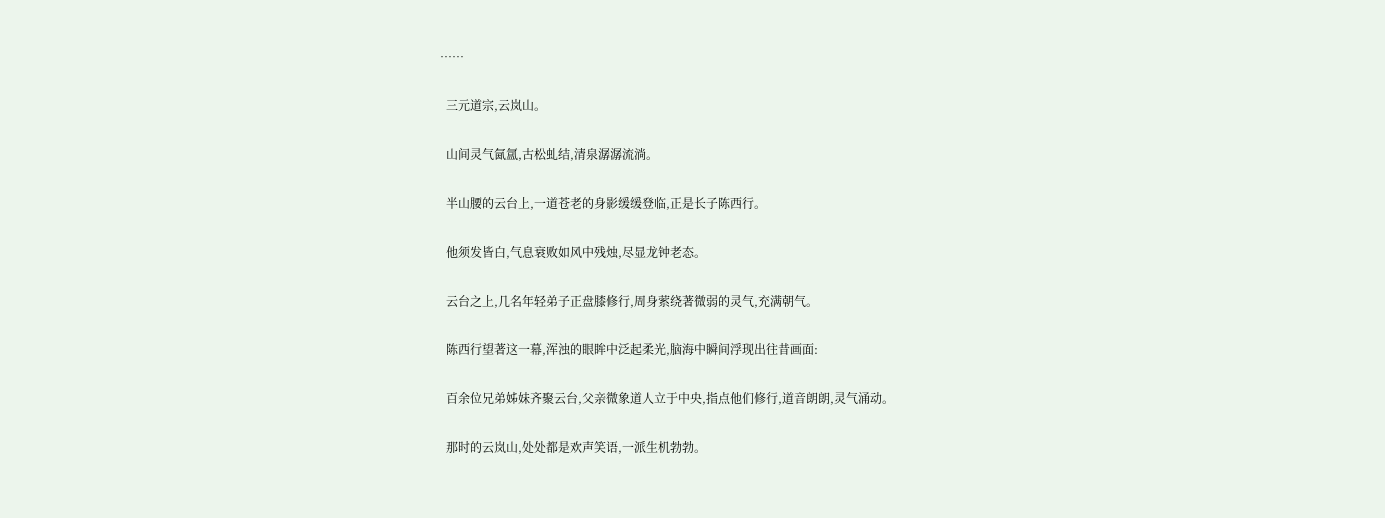……

  三元道宗,云岚山。

  山间灵气氤氲,古松虬结,清泉潺潺流淌。

  半山腰的云台上,一道苍老的身影缓缓登临,正是长子陈西行。

  他须发皆白,气息衰败如风中残烛,尽显龙钟老态。

  云台之上,几名年轻弟子正盘膝修行,周身萦绕著微弱的灵气,充满朝气。

  陈西行望著这一幕,浑浊的眼眸中泛起柔光,脑海中瞬间浮现出往昔画面:

  百余位兄弟姊妹齐聚云台,父亲微象道人立于中央,指点他们修行,道音朗朗,灵气涌动。

  那时的云岚山,处处都是欢声笑语,一派生机勃勃。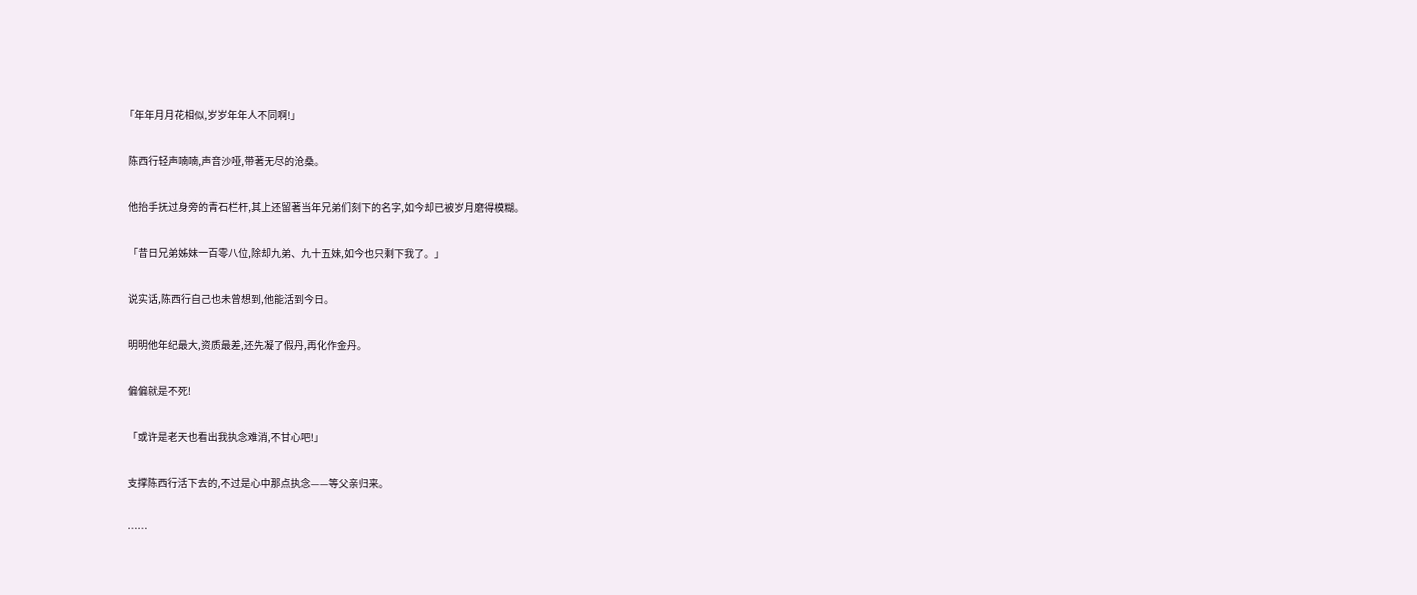「年年月月花相似,岁岁年年人不同啊!」

  陈西行轻声喃喃,声音沙哑,带著无尽的沧桑。

  他抬手抚过身旁的青石栏杆,其上还留著当年兄弟们刻下的名字,如今却已被岁月磨得模糊。

  「昔日兄弟姊妹一百零八位,除却九弟、九十五妹,如今也只剩下我了。」

  说实话,陈西行自己也未曾想到,他能活到今日。

  明明他年纪最大,资质最差,还先凝了假丹,再化作金丹。

  偏偏就是不死!

  「或许是老天也看出我执念难消,不甘心吧!」

  支撑陈西行活下去的,不过是心中那点执念——等父亲归来。

  ……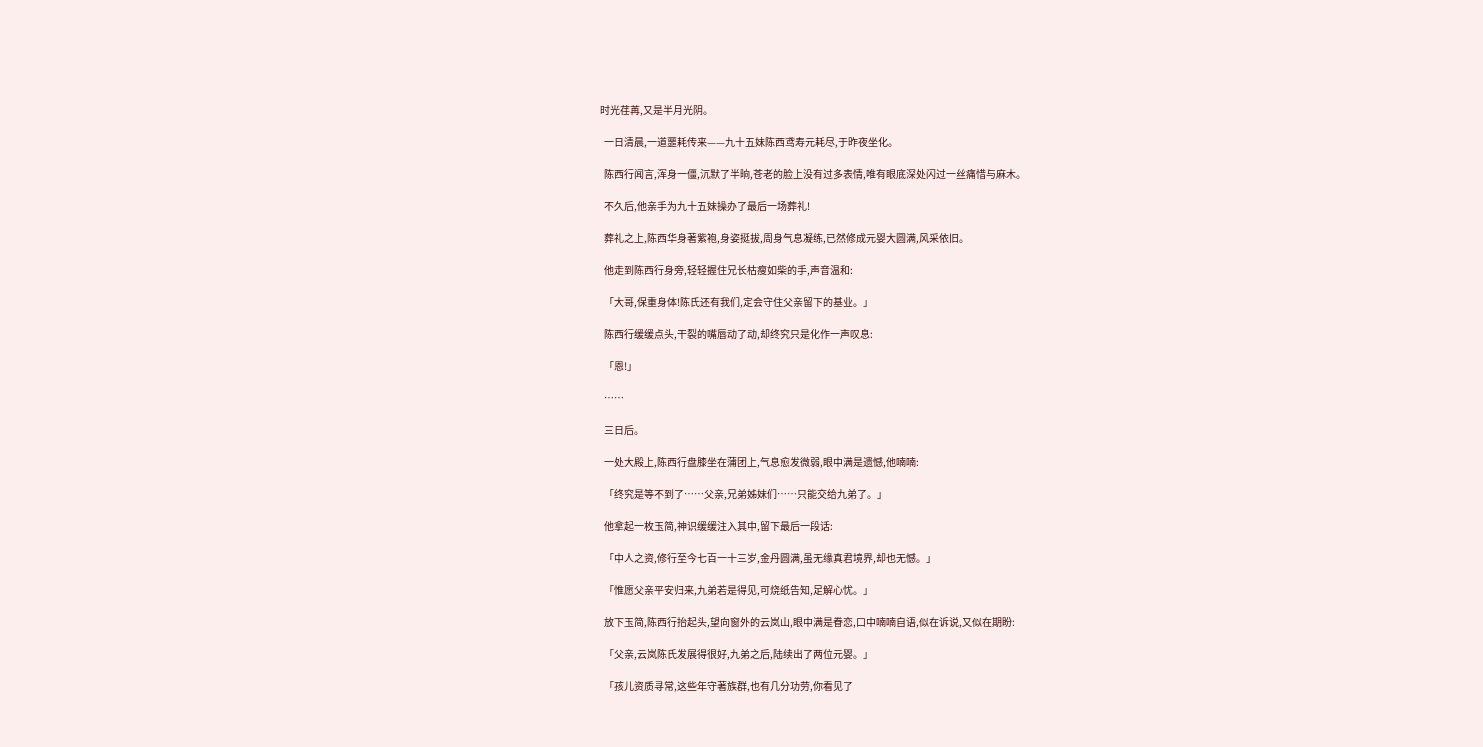时光荏苒,又是半月光阴。

  一日清晨,一道噩耗传来——九十五妹陈西鸢寿元耗尽,于昨夜坐化。

  陈西行闻言,浑身一僵,沉默了半晌,苍老的脸上没有过多表情,唯有眼底深处闪过一丝痛惜与麻木。

  不久后,他亲手为九十五妹操办了最后一场葬礼!

  葬礼之上,陈西华身著紫袍,身姿挺拔,周身气息凝练,已然修成元婴大圆满,风采依旧。

  他走到陈西行身旁,轻轻握住兄长枯瘦如柴的手,声音温和:

  「大哥,保重身体!陈氏还有我们,定会守住父亲留下的基业。」

  陈西行缓缓点头,干裂的嘴唇动了动,却终究只是化作一声叹息:

  「恩!」

  ……

  三日后。

  一处大殿上,陈西行盘膝坐在蒲团上,气息愈发微弱,眼中满是遗憾,他喃喃:

  「终究是等不到了……父亲,兄弟姊妹们……只能交给九弟了。」

  他拿起一枚玉简,神识缓缓注入其中,留下最后一段话:

  「中人之资,修行至今七百一十三岁,金丹圆满,虽无缘真君境界,却也无憾。」

  「惟愿父亲平安归来,九弟若是得见,可烧纸告知,足解心忧。」

  放下玉简,陈西行抬起头,望向窗外的云岚山,眼中满是眷恋,口中喃喃自语,似在诉说,又似在期盼:

  「父亲,云岚陈氏发展得很好,九弟之后,陆续出了两位元婴。」

  「孩儿资质寻常,这些年守著族群,也有几分功劳,你看见了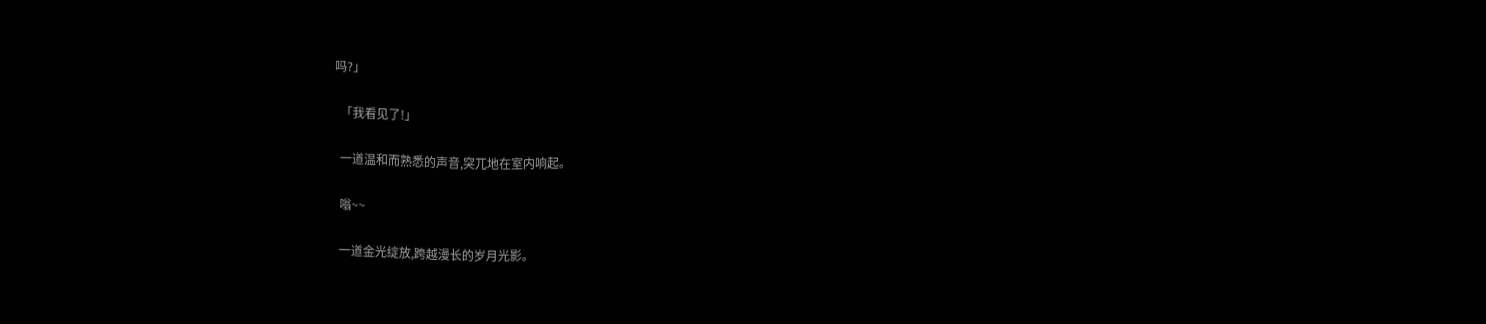吗?」

  「我看见了!」

  一道温和而熟悉的声音,突兀地在室内响起。

  嗡~~

  一道金光绽放,跨越漫长的岁月光影。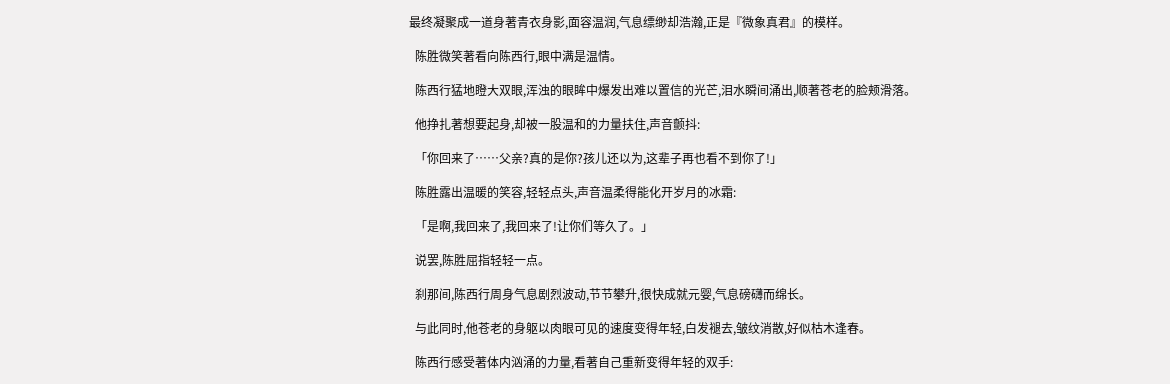最终凝聚成一道身著青衣身影,面容温润,气息缥缈却浩瀚,正是『微象真君』的模样。

  陈胜微笑著看向陈西行,眼中满是温情。

  陈西行猛地瞪大双眼,浑浊的眼眸中爆发出难以置信的光芒,泪水瞬间涌出,顺著苍老的脸颊滑落。

  他挣扎著想要起身,却被一股温和的力量扶住,声音颤抖:

  「你回来了……父亲?真的是你?孩儿还以为,这辈子再也看不到你了!」

  陈胜露出温暖的笑容,轻轻点头,声音温柔得能化开岁月的冰霜:

  「是啊,我回来了,我回来了!让你们等久了。」

  说罢,陈胜屈指轻轻一点。

  刹那间,陈西行周身气息剧烈波动,节节攀升,很快成就元婴,气息磅礴而绵长。

  与此同时,他苍老的身躯以肉眼可见的速度变得年轻,白发褪去,皱纹消散,好似枯木逢春。

  陈西行感受著体内汹涌的力量,看著自己重新变得年轻的双手: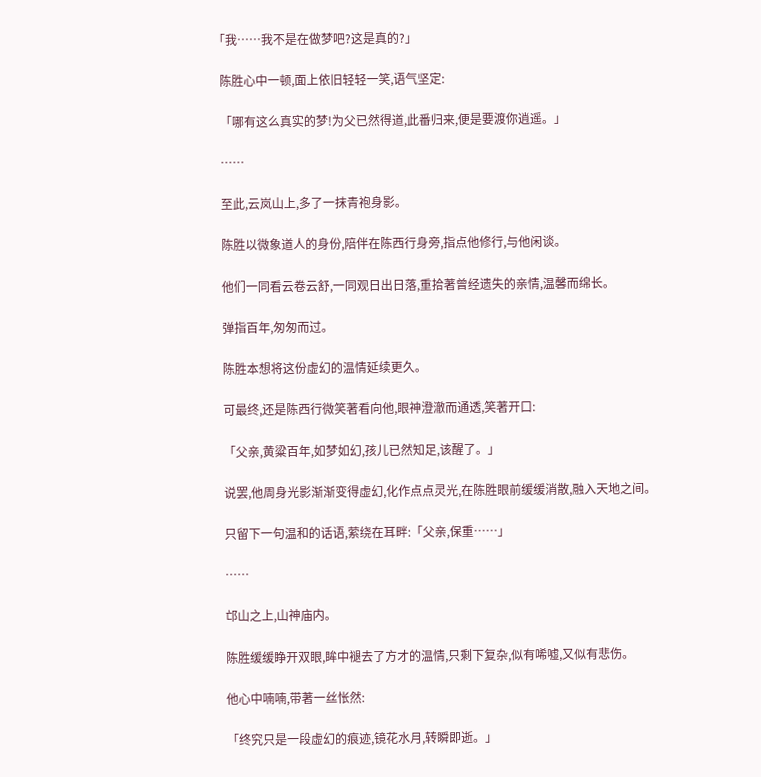「我……我不是在做梦吧?这是真的?」

  陈胜心中一顿,面上依旧轻轻一笑,语气坚定:

  「哪有这么真实的梦!为父已然得道,此番归来,便是要渡你逍遥。」

  ……

  至此,云岚山上,多了一抹青袍身影。

  陈胜以微象道人的身份,陪伴在陈西行身旁,指点他修行,与他闲谈。

  他们一同看云卷云舒,一同观日出日落,重拾著曾经遗失的亲情,温馨而绵长。

  弹指百年,匆匆而过。

  陈胜本想将这份虚幻的温情延续更久。

  可最终,还是陈西行微笑著看向他,眼神澄澈而通透,笑著开口:

  「父亲,黄粱百年,如梦如幻,孩儿已然知足,该醒了。」

  说罢,他周身光影渐渐变得虚幻,化作点点灵光,在陈胜眼前缓缓消散,融入天地之间。

  只留下一句温和的话语,萦绕在耳畔:「父亲,保重……」

  ……

  邙山之上,山神庙内。

  陈胜缓缓睁开双眼,眸中褪去了方才的温情,只剩下复杂,似有唏嘘,又似有悲伤。

  他心中喃喃,带著一丝怅然:

  「终究只是一段虚幻的痕迹,镜花水月,转瞬即逝。」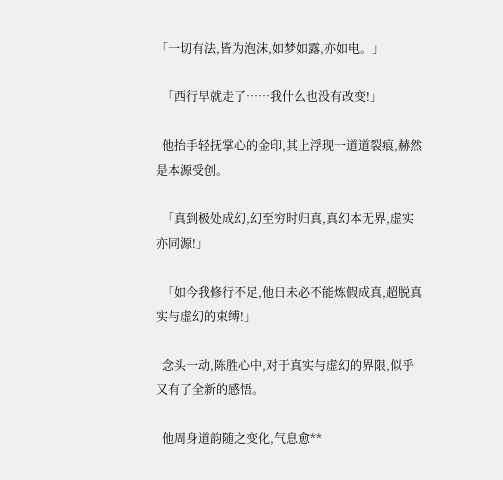「一切有法,皆为泡沫,如梦如露,亦如电。」

  「西行早就走了……我什么也没有改变!」

  他抬手轻抚掌心的金印,其上浮现一道道裂痕,赫然是本源受创。

  「真到极处成幻,幻至穷时归真,真幻本无界,虚实亦同源!」

  「如今我修行不足,他日未必不能炼假成真,超脱真实与虚幻的束缚!」

  念头一动,陈胜心中,对于真实与虚幻的界限,似乎又有了全新的感悟。

  他周身道韵随之变化,气息愈**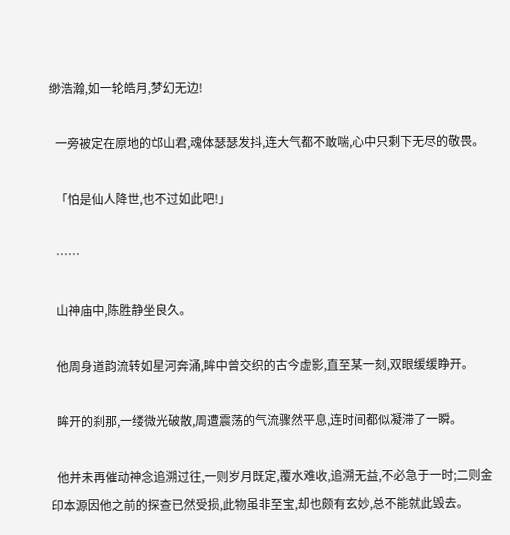缈浩瀚,如一轮皓月,梦幻无边!

  一旁被定在原地的邙山君,魂体瑟瑟发抖,连大气都不敢喘,心中只剩下无尽的敬畏。

  「怕是仙人降世,也不过如此吧!」

  ……

  山神庙中,陈胜静坐良久。

  他周身道韵流转如星河奔涌,眸中曾交织的古今虚影,直至某一刻,双眼缓缓睁开。

  眸开的刹那,一缕微光破散,周遭震荡的气流骤然平息,连时间都似凝滞了一瞬。

  他并未再催动神念追溯过往,一则岁月既定,覆水难收,追溯无益,不必急于一时;二则金印本源因他之前的探查已然受损,此物虽非至宝,却也颇有玄妙,总不能就此毁去。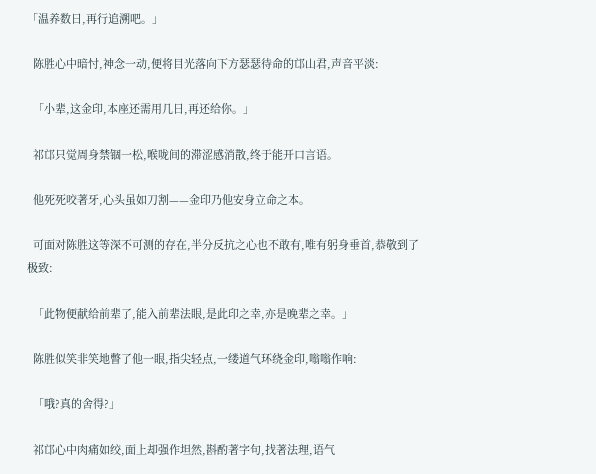「温养数日,再行追溯吧。」

  陈胜心中暗忖,神念一动,便将目光落向下方瑟瑟待命的邙山君,声音平淡:

  「小辈,这金印,本座还需用几日,再还给你。」

  祁邙只觉周身禁锢一松,喉咙间的滞涩感消散,终于能开口言语。

  他死死咬著牙,心头虽如刀割——金印乃他安身立命之本。

  可面对陈胜这等深不可测的存在,半分反抗之心也不敢有,唯有躬身垂首,恭敬到了极致:

  「此物便献给前辈了,能入前辈法眼,是此印之幸,亦是晚辈之幸。」

  陈胜似笑非笑地瞥了他一眼,指尖轻点,一缕道气环绕金印,嗡嗡作响:

  「哦?真的舍得?」

  祁邙心中肉痛如绞,面上却强作坦然,斟酌著字句,找著法理,语气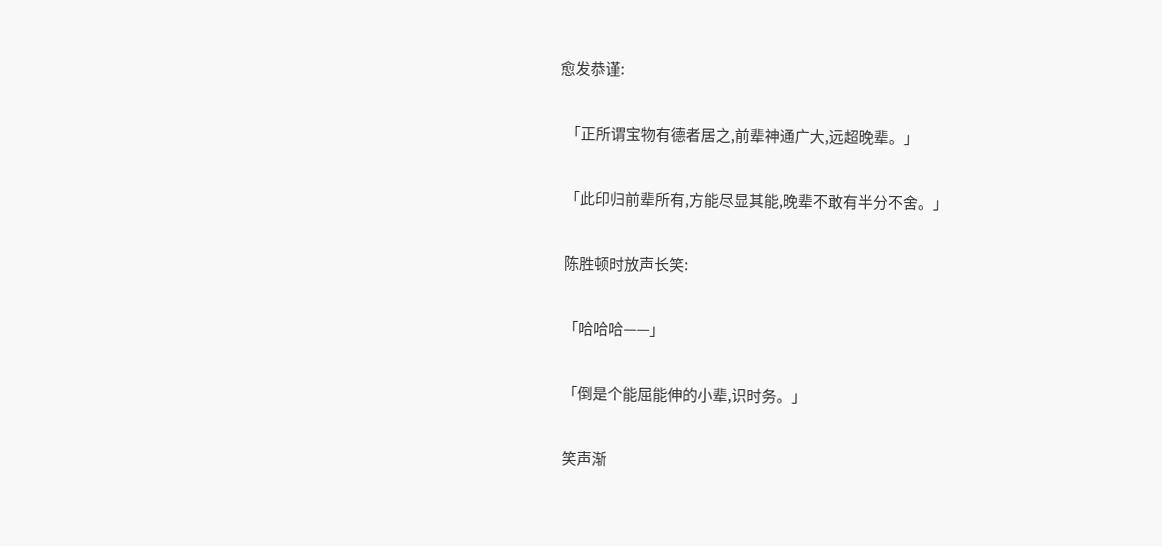愈发恭谨:

  「正所谓宝物有德者居之,前辈神通广大,远超晚辈。」

  「此印归前辈所有,方能尽显其能,晚辈不敢有半分不舍。」

  陈胜顿时放声长笑:

  「哈哈哈——」

  「倒是个能屈能伸的小辈,识时务。」

  笑声渐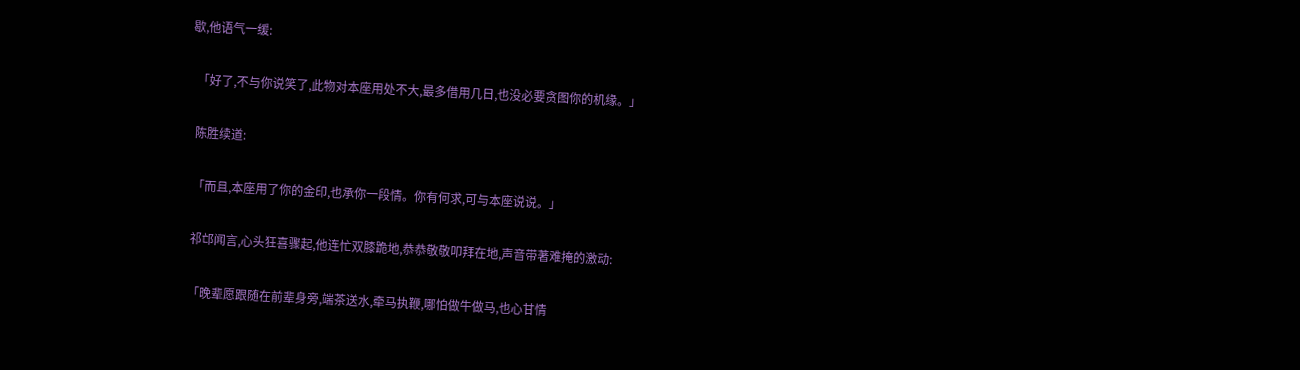歇,他语气一缓:

  「好了,不与你说笑了,此物对本座用处不大,最多借用几日,也没必要贪图你的机缘。」

  陈胜续道:

  「而且,本座用了你的金印,也承你一段情。你有何求,可与本座说说。」

  祁邙闻言,心头狂喜骤起,他连忙双膝跪地,恭恭敬敬叩拜在地,声音带著难掩的激动:

  「晚辈愿跟随在前辈身旁,端茶送水,牵马执鞭,哪怕做牛做马,也心甘情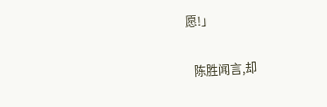愿!」

  陈胜闻言,却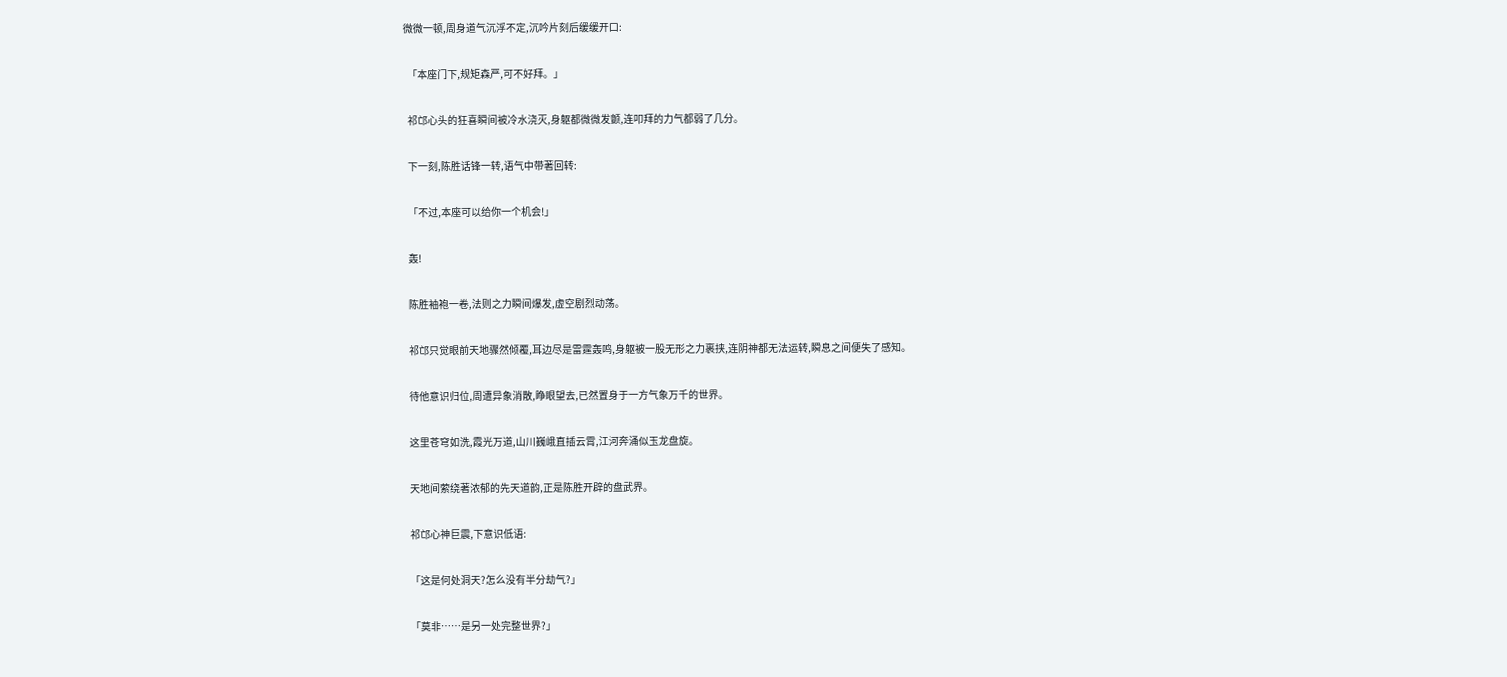微微一顿,周身道气沉浮不定,沉吟片刻后缓缓开口:

  「本座门下,规矩森严,可不好拜。」

  祁邙心头的狂喜瞬间被冷水浇灭,身躯都微微发颤,连叩拜的力气都弱了几分。

  下一刻,陈胜话锋一转,语气中带著回转:

  「不过,本座可以给你一个机会!」

  轰!

  陈胜袖袍一卷,法则之力瞬间爆发,虚空剧烈动荡。

  祁邙只觉眼前天地骤然倾覆,耳边尽是雷霆轰鸣,身躯被一股无形之力裹挟,连阴神都无法运转,瞬息之间便失了感知。

  待他意识归位,周遭异象消散,睁眼望去,已然置身于一方气象万千的世界。

  这里苍穹如洗,霞光万道,山川巍峨直插云霄,江河奔涌似玉龙盘旋。

  天地间萦绕著浓郁的先天道韵,正是陈胜开辟的盘武界。

  祁邙心神巨震,下意识低语:

  「这是何处洞天?怎么没有半分劫气?」

  「莫非……是另一处完整世界?」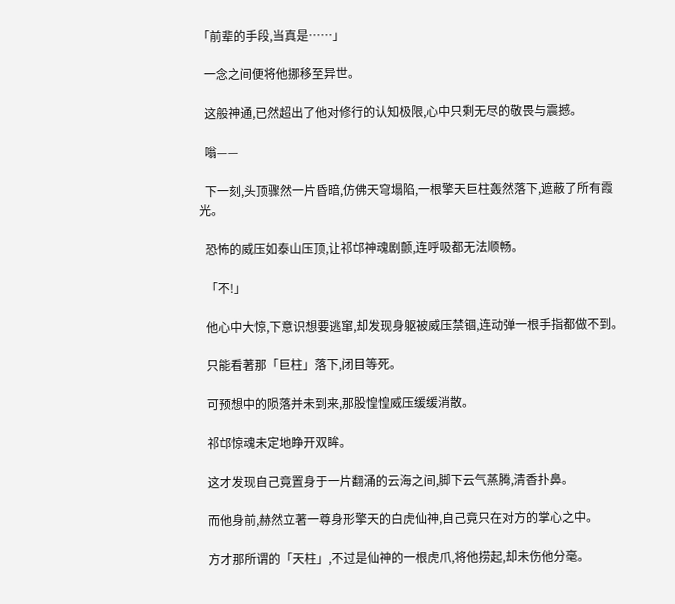「前辈的手段,当真是……」

  一念之间便将他挪移至异世。

  这般神通,已然超出了他对修行的认知极限,心中只剩无尽的敬畏与震撼。

  嗡——

  下一刻,头顶骤然一片昏暗,仿佛天穹塌陷,一根擎天巨柱轰然落下,遮蔽了所有霞光。

  恐怖的威压如泰山压顶,让祁邙神魂剧颤,连呼吸都无法顺畅。

  「不!」

  他心中大惊,下意识想要逃窜,却发现身躯被威压禁锢,连动弹一根手指都做不到。

  只能看著那「巨柱」落下,闭目等死。

  可预想中的陨落并未到来,那股惶惶威压缓缓消散。

  祁邙惊魂未定地睁开双眸。

  这才发现自己竟置身于一片翻涌的云海之间,脚下云气蒸腾,清香扑鼻。

  而他身前,赫然立著一尊身形擎天的白虎仙神,自己竟只在对方的掌心之中。

  方才那所谓的「天柱」,不过是仙神的一根虎爪,将他捞起,却未伤他分毫。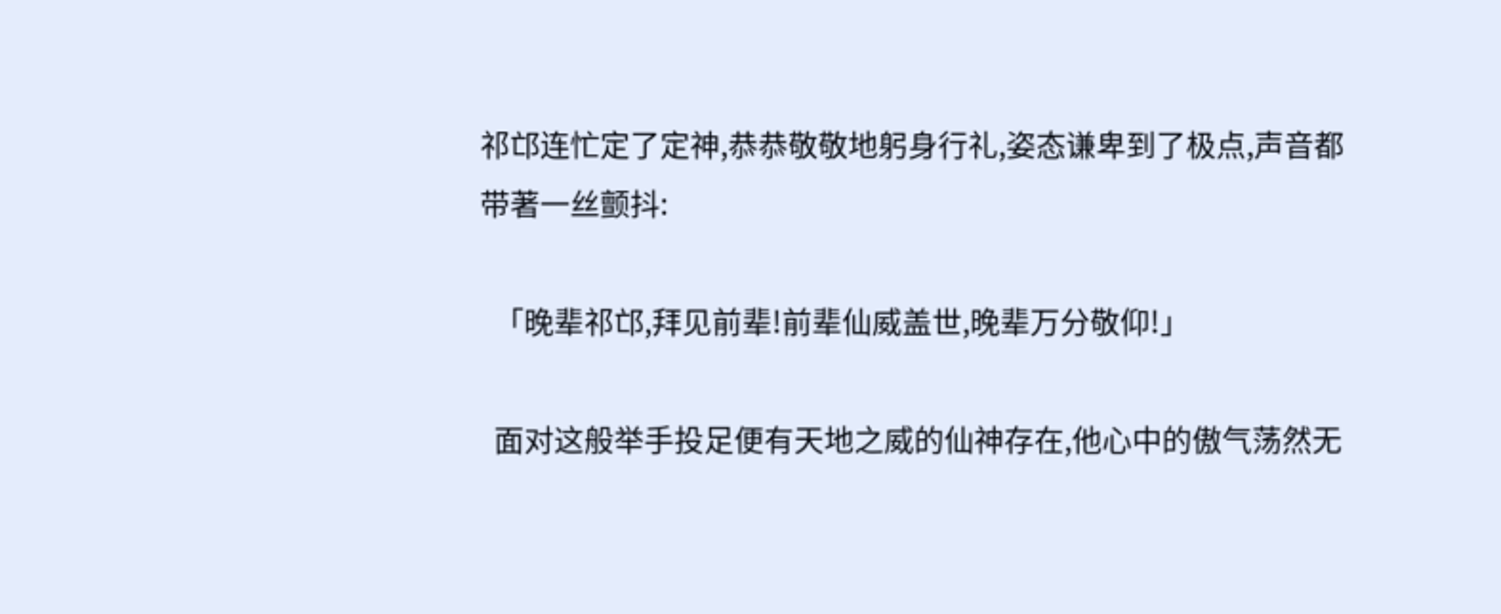祁邙连忙定了定神,恭恭敬敬地躬身行礼,姿态谦卑到了极点,声音都带著一丝颤抖:

  「晚辈祁邙,拜见前辈!前辈仙威盖世,晚辈万分敬仰!」

  面对这般举手投足便有天地之威的仙神存在,他心中的傲气荡然无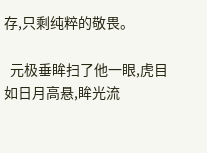存,只剩纯粹的敬畏。

  元极垂眸扫了他一眼,虎目如日月高悬,眸光流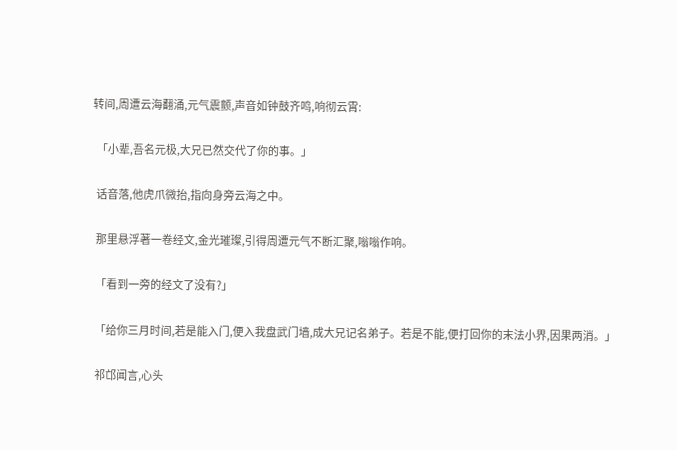转间,周遭云海翻涌,元气震颤,声音如钟鼓齐鸣,响彻云霄:

  「小辈,吾名元极,大兄已然交代了你的事。」

  话音落,他虎爪微抬,指向身旁云海之中。

  那里悬浮著一卷经文,金光璀璨,引得周遭元气不断汇聚,嗡嗡作响。

  「看到一旁的经文了没有?」

  「给你三月时间,若是能入门,便入我盘武门墙,成大兄记名弟子。若是不能,便打回你的末法小界,因果两消。」

  祁邙闻言,心头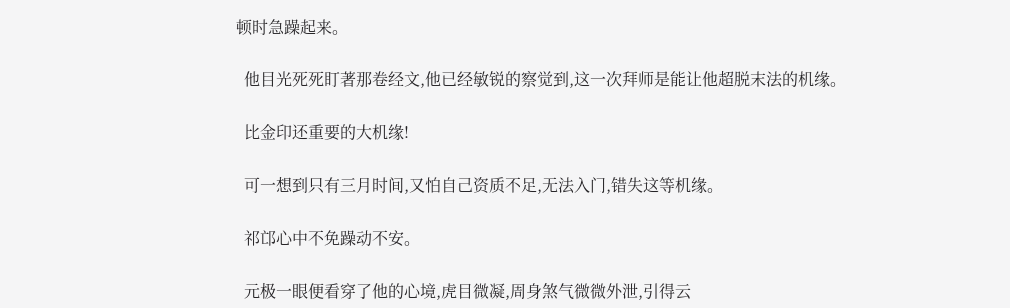顿时急躁起来。

  他目光死死盯著那卷经文,他已经敏锐的察觉到,这一次拜师是能让他超脱末法的机缘。

  比金印还重要的大机缘!

  可一想到只有三月时间,又怕自己资质不足,无法入门,错失这等机缘。

  祁邙心中不免躁动不安。

  元极一眼便看穿了他的心境,虎目微凝,周身煞气微微外泄,引得云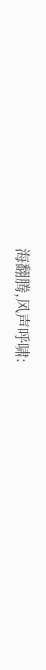海翻腾,风声呼啸: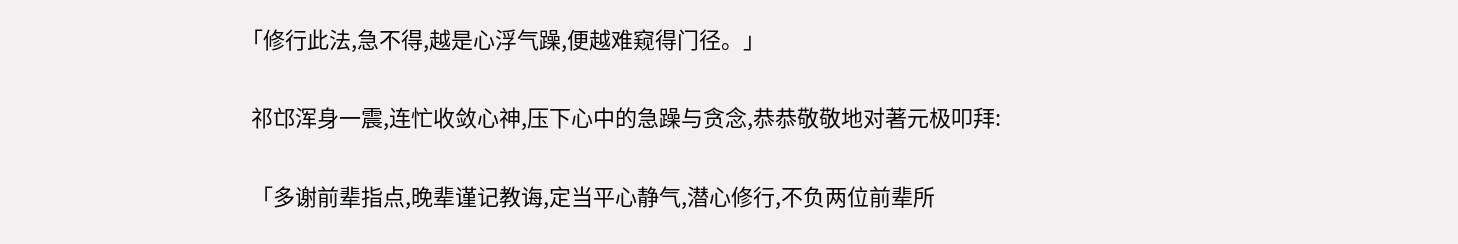「修行此法,急不得,越是心浮气躁,便越难窥得门径。」

  祁邙浑身一震,连忙收敛心神,压下心中的急躁与贪念,恭恭敬敬地对著元极叩拜:

  「多谢前辈指点,晚辈谨记教诲,定当平心静气,潜心修行,不负两位前辈所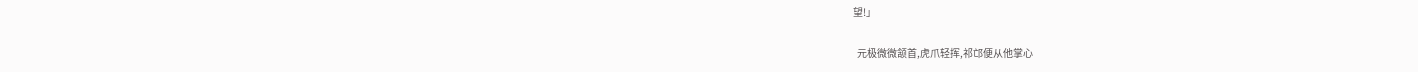望!」

  元极微微颔首,虎爪轻挥,祁邙便从他掌心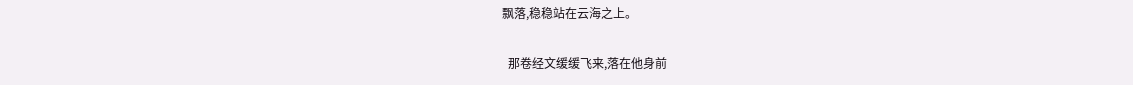飘落,稳稳站在云海之上。

  那卷经文缓缓飞来,落在他身前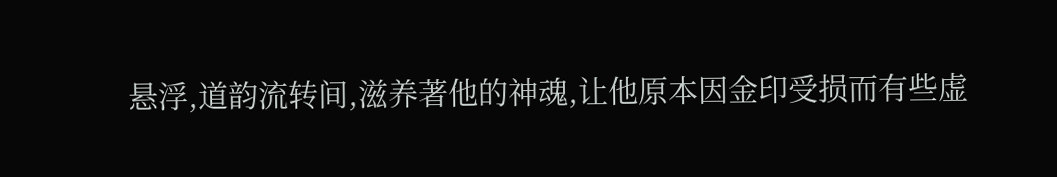悬浮,道韵流转间,滋养著他的神魂,让他原本因金印受损而有些虚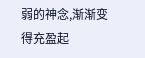弱的神念,渐渐变得充盈起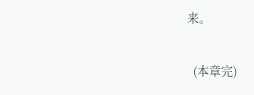来。

  (本章完)